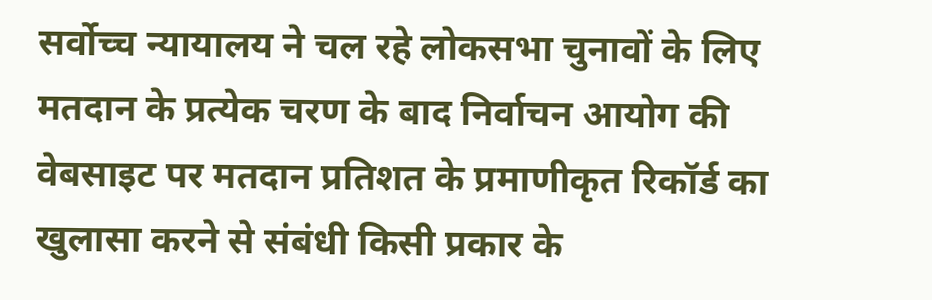सर्वोच्च न्यायालय ने चल रहे लोकसभा चुनावों के लिए मतदान के प्रत्येक चरण के बाद निर्वाचन आयोग की वेबसाइट पर मतदान प्रतिशत के प्रमाणीकृत रिकॉर्ड का खुलासा करने से संबंधी किसी प्रकार के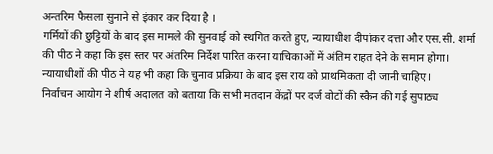अन्तरिम फैसला सुनाने से इंकार कर दिया है ।
गर्मियों की छुट्टियों के बाद इस मामले की सुनवाई को स्थगित करते हुए, न्यायाधीश दीपांकर दत्ता और एस.सी. शर्मा की पीठ ने कहा कि इस स्तर पर अंतरिम निर्देश पारित करना याचिकाओं में अंतिम राहत देने के समान होगा। न्यायाधीशों की पीठ ने यह भी कहा कि चुनाव प्रक्रिया के बाद इस राय को प्राथमिकता दी जानी चाहिए।
निर्वाचन आयोग ने शीर्ष अदालत को बताया कि सभी मतदान केंद्रों पर दर्ज वोटों की स्कैन की गई सुपाठ्य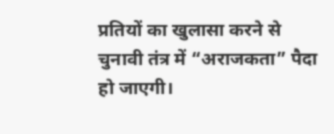प्रतियों का खुलासा करने से चुनावी तंत्र में “अराजकता” पैदा हो जाएगी।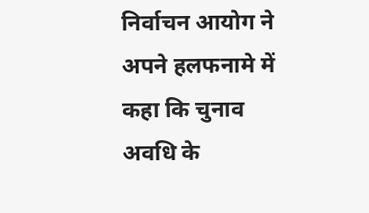निर्वाचन आयोग ने अपने हलफनामे में कहा कि चुनाव अवधि के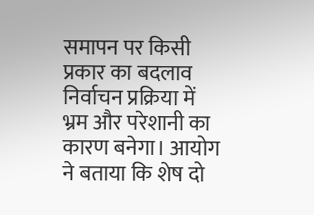समापन पर किसी प्रकार का बदलाव निर्वाचन प्रक्रिया में भ्रम और परेशानी का कारण बनेगा। आयोग ने बताया कि शेष दो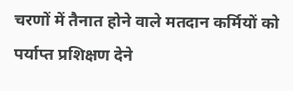चरणों में तैनात होने वाले मतदान कर्मियों को पर्याप्त प्रशिक्षण देने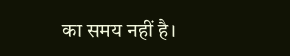का समय नहीं है।